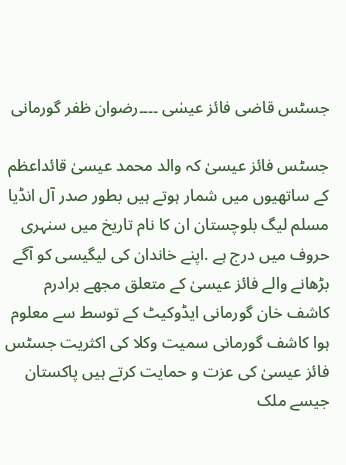جسٹس قاضی فائز عیسٰی ۔۔۔۔رضوان ظفر گورمانی

جسٹس فائز عیسیٰ کہ والد محمد عیسیٰ قائداعظم کے ساتھیوں میں شمار ہوتے ہیں بطور صدر آل انڈیا مسلم لیگ بلوچستان ان کا نام تاریخ میں سنہری حروف میں درج ہے .اپنے خاندان کی لیگیسی کو آگے بڑھانے والے فائز عیسیٰ کے متعلق مجھے برادرم کاشف خان گورمانی ایڈوکیٹ کے توسط سے معلوم ہوا کاشف گورمانی سمیت وکلا کی اکثریت جسٹس فائز عیسیٰ کی عزت و حمایت کرتے ہیں پاکستان جیسے ملک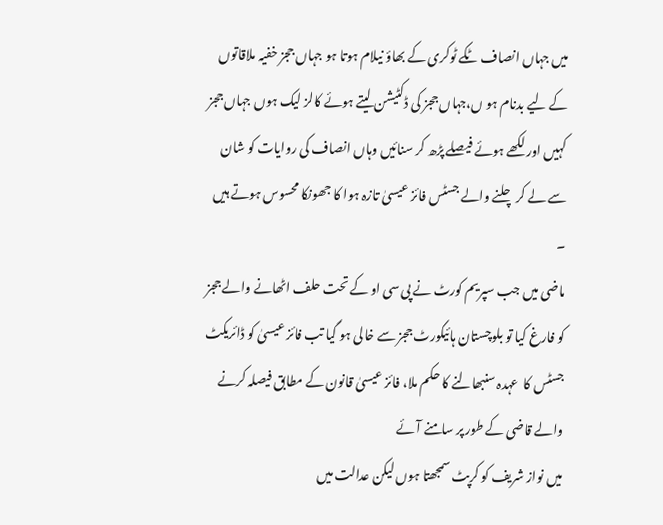میں جہاں انصاف ٹکے ٹوکری کے بھاؤ نیلام ہوتا ہو جہاں ججز خفیہ ملاقاتوں کے لیے بدنام ہو ں،جہاں ججز کی ڈکٹیشن لیتے ہوئے کالز لیک ہوں جہاں ججز کہیں اور لکھے ہوئے فیصلے پڑھ کر سنائیں وہاں انصاف کی روایات کو شان سے لے کر چلنے والے جسٹس فائز عیسیٰ تازہ ہوا کا جھونکا محسوس ہوتے ہیں ۔
ماضی میں جب سپریم کورٹ نے پی سی او کے تحت حلف اٹھانے والے ججز کو فارغ کیا تو بلوچستان ہائیکورٹ ججز سے خالی ہو گیا تب فائز عیسیٰ کو ڈائریکٹ جسٹس کا  عہدہ سنبھالنے کا حکم ملا، فائز عیسیٰ قانون کے مطابق فیصلہ کرنے والے قاضی کے طور پر سامنے آئے
میں نواز شریف کو کرپٹ سمجھتا ہوں لیکن عدالت میں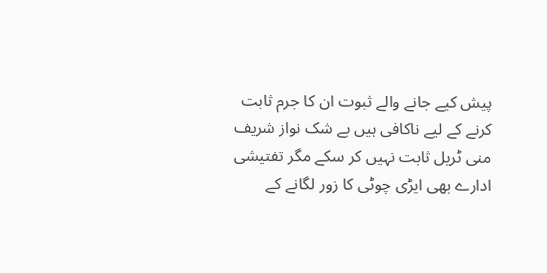پیش کیے جانے والے ثبوت ان کا جرم ثابت کرنے کے لیے ناکافی ہیں بے شک نواز شریف منی ٹریل ثابت نہیں کر سکے مگر تفتیشی ادارے بھی ایڑی چوٹی کا زور لگانے کے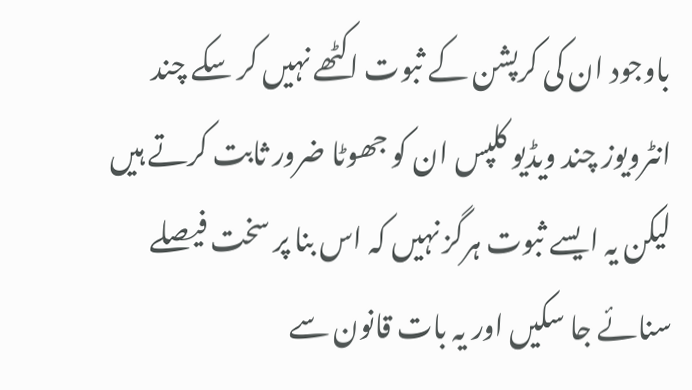باوجود ان کی کرپشن کے ثبوت اکٹھے نہیں کر سکے چند انٹرویوز چند ویڈیو کلپس ان کو جھوٹا ضرور ثابت کرتے ہیں لیکن یہ ایسے ثبوت ہرگز نہیں کہ اس بنا پر سخت فیصلے سنائے جا سکیں اور یہ بات قانون سے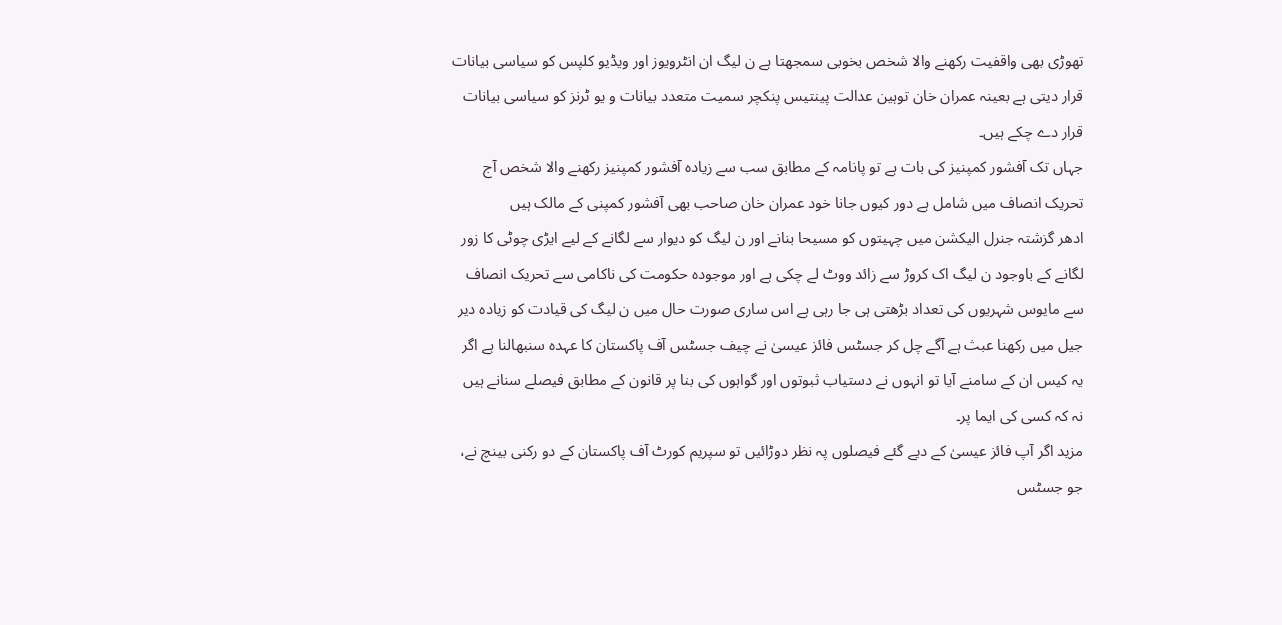تھوڑی بھی واقفیت رکھنے والا شخص بخوبی سمجھتا ہے ن لیگ ان انٹرویوز اور ویڈیو کلپس کو سیاسی بیانات قرار دیتی ہے بعینہ عمران خان توہین عدالت پینتیس پنکچر سمیت متعدد بیانات و یو ٹرنز کو سیاسی بیانات قرار دے چکے ہیں۔
جہاں تک آفشور کمپنیز کی بات ہے تو پانامہ کے مطابق سب سے زیادہ آفشور کمپنیز رکھنے والا شخص آج تحریک انصاف میں شامل ہے دور کیوں جانا خود عمران خان صاحب بھی آفشور کمپنی کے مالک ہیں
ادھر گزشتہ جنرل الیکشن میں چہیتوں کو مسیحا بنانے اور ن لیگ کو دیوار سے لگانے کے لیے ایڑی چوٹی کا زور لگانے کے باوجود ن لیگ اک کروڑ سے زائد ووٹ لے چکی ہے اور موجودہ حکومت کی ناکامی سے تحریک انصاف سے مایوس شہریوں کی تعداد بڑھتی ہی جا رہی ہے اس ساری صورت حال میں ن لیگ کی قیادت کو زیادہ دیر جیل میں رکھنا عبث ہے آگے چل کر جسٹس فائز عیسیٰ نے چیف جسٹس آف پاکستان کا عہدہ سنبھالنا ہے اگر یہ کیس ان کے سامنے آیا تو انہوں نے دستیاب ثبوتوں اور گواہوں کی بنا پر قانون کے مطابق فیصلے سنانے ہیں نہ کہ کسی کی ایما پر۔
مزید اگر آپ فائز عیسیٰ کے دیے گئے فیصلوں پہ نظر دوڑائیں تو سپریم کورٹ آف پاکستان کے دو رکنی بینچ نے، جو جسٹس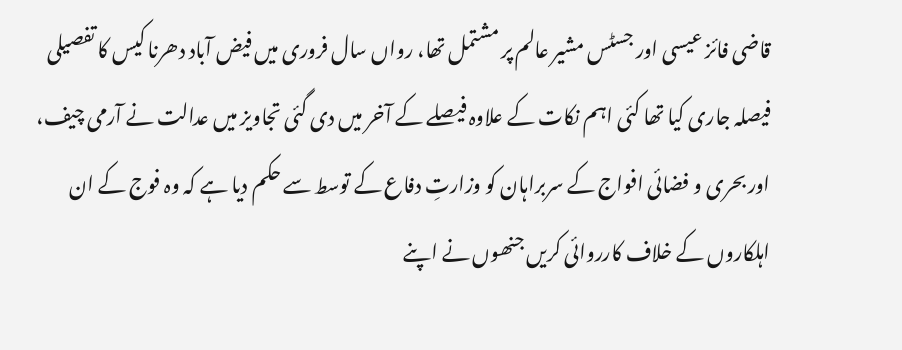قاضی فائز عیسی اور جسٹس مشیر عالم پر مشتمل تھا، رواں سال فروری میں فیض آباد دھرنا کیس کا تفصیلی فیصلہ جاری کیا تھا کئی اہم نکات کے علاوہ فیصلے کے آخر میں دی گئی تجاویز میں عدالت نے آرمی چیف، اور بحری و فضائی افواج کے سربراہان کو وزارتِ دفاع کے توسط سے حکم دیا ہے کہ وہ فوج کے ان اہلکاروں کے خلاف کارروائی کریں جنھوں نے اپنے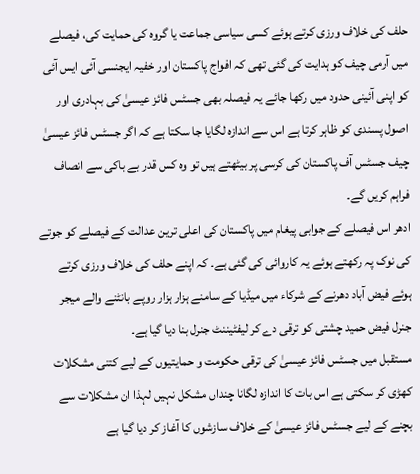حلف کی خلاف ورزی کرتے ہوئے کسی سیاسی جماعت یا گروہ کی حمایت کی، فیصلے میں آرمی چیف کو ہدایت کی گئی تھی کہ افواج پاکستان اور خفیہ ایجنسی آئی ایس آئی کو اپنی آئینی حدود میں رکھا جائے یہ فیصلہ بھی جسٹس فائز عیسیٰ کی بہادری اور اصول پسندی کو ظاہر کرتا ہے اس سے اندازہ لگایا جا سکتا ہے کہ اگر جسٹس فائز عیسیٰ چیف جسٹس آف پاکستان کی کرسی پر بیٹھتے ہیں تو وہ کس قدر بے باکی سے انصاف فراہم کریں گے۔
ادھر اس فیصلے کے جوابی پیغام میں پاکستان کی اعلی ترین عدالت کے فیصلے کو جوتے کی نوک پہ رکھتے ہوئے یہ کاروائی کی گئی ہے۔ کہ اپنے حلف کی خلاف ورزی کرتے ہوئے فیض آباد دھرنے کے شرکاء میں میڈیا کے سامنے ہزار ہزار روپے بانٹنے والے میجر جنرل فیض حمید چشتی کو ترقی دے کر لیفٹیننٹ جنرل بنا دیا گیا ہے۔
مستقبل میں جسٹس فائز عیسیٰ کی ترقی حکومت و حمایتیوں کے لیے کتنی مشکلات کھڑی کر سکتی ہے اس بات کا اندازہ لگانا چنداں مشکل نہیں لہذا ان مشکلات سے بچنے کے لیے جسٹس فائز عیسیٰ کے خلاف سازشوں کا آغاز کر دیا گیا ہے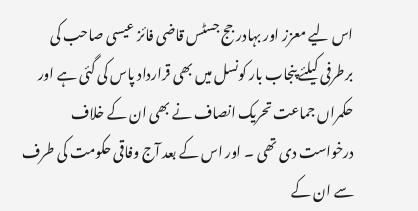اس لیے معزز اور بہادر جج جسٹس قاضی فائز عیسی صاحب کی برطرفی کیلئے پنجاب بار کونسل میں بھی قرارداد پاس کی گئی ہے اور حکمراں جماعت تحریک انصاف نے بھی ان کے خلاف درخواست دی تھی ۔ اور اس کے بعد آج وفاقی حکومت کی طرف سے ان کے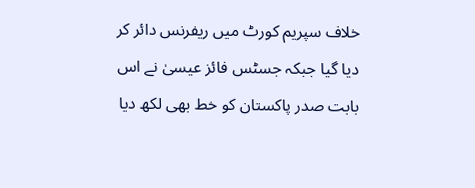خلاف سپریم کورٹ میں ریفرنس دائر کر دیا گیا جبکہ جسٹس فائز عیسیٰ نے اس بابت صدر پاکستان کو خط بھی لکھ دیا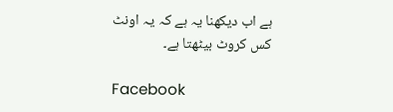ہے اب دیکھنا یہ ہے کہ یہ اونٹ کس کروٹ بیٹھتا ہے۔

Facebook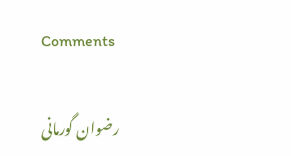Comments

رضوان گورمانی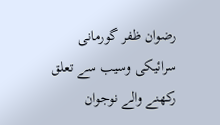رضوان ظفر گورمانی سرائیکی وسیب سے تعلق رکھنے والے نوجوان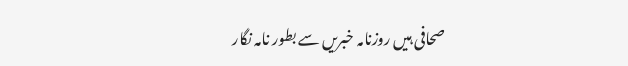صحافی ہیں روزنامہ خبریں سے بطور نامہ نگار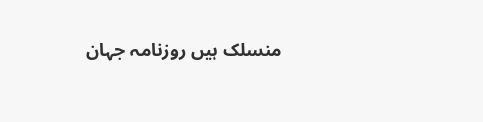منسلک ہیں روزنامہ جہان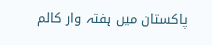پاکستان میں ہفتہ وار کالم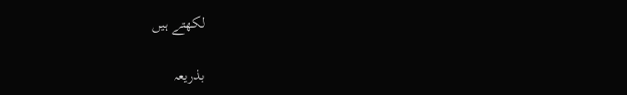لکھتے ہیں

بذریعہ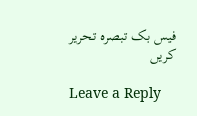فیس بک تبصرہ تحریر کریں

Leave a Reply